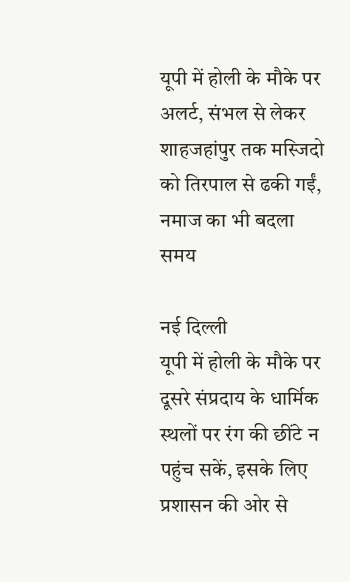यूपी में होली के मौके पर अलर्ट, संभल से लेकर शाहजहांपुर तक मस्जिदो को तिरपाल से ढकी गईं, नमाज का भी बदला समय

नई द‍िल्ली
यूपी में होली के मौके पर दूसरे संप्रदाय के धार्मिक स्थलों पर रंग की छींटे न पहुंच सकें, इसके लिए प्रशासन की ओर से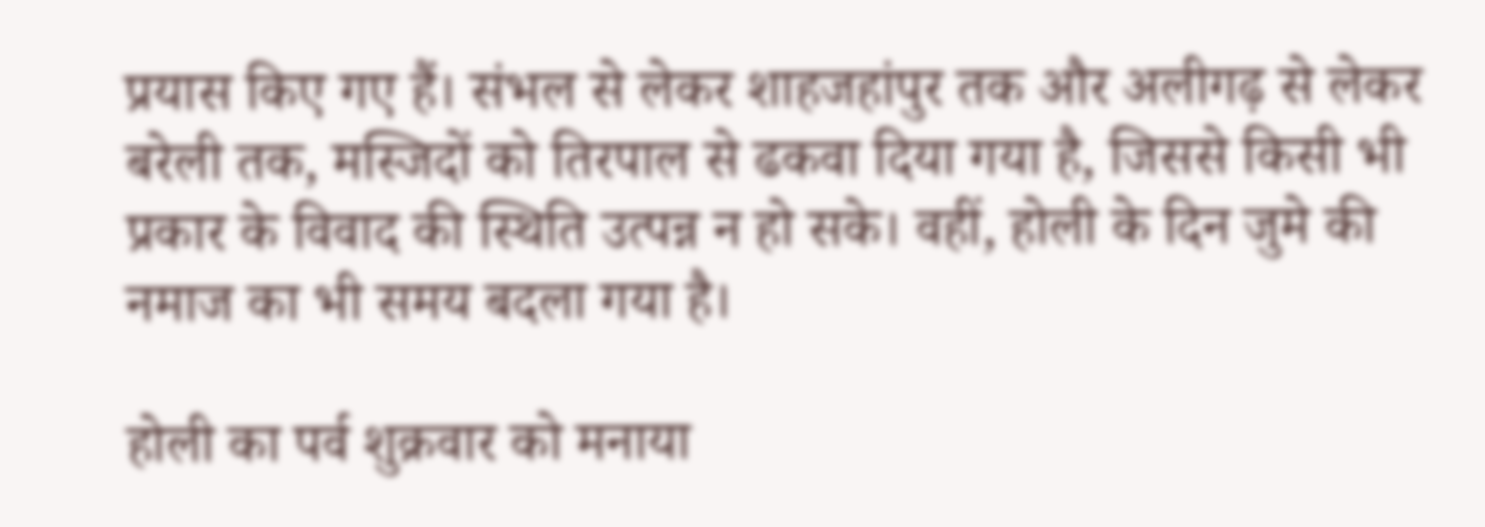प्रयास क‍िए गए हैं। संभल से लेकर शाहजहांपुर तक और अलीगढ़ से लेकर बरेली तक, मस्‍ज‍िदों को तिरपाल से ढकवा द‍िया गया है, जिससे किसी भी प्रकार के विवाद की स्थिति उत्पन्न न हो सके। वहीं, होली के द‍िन जुमे की नमाज का भी समय बदला गया है।

होली का पर्व शुक्रवार को मनाया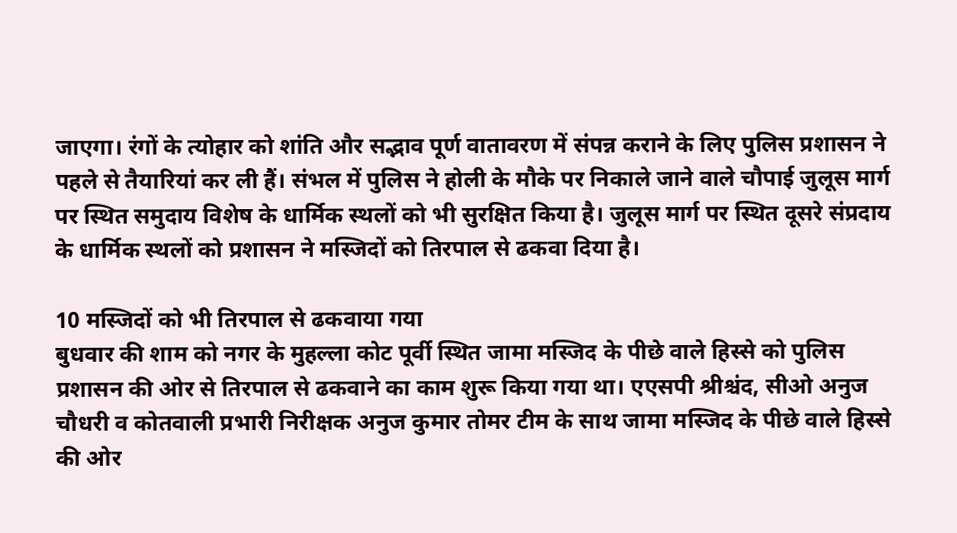जाएगा। रंगों के त्‍योहार को शांति और सद्भाव पूर्ण वातावरण में संपन्न कराने के लिए पुलिस प्रशासन ने पहले से तैयार‍ियां कर ली हैं। संभल में पुल‍िस ने होली के मौके पर निकाले जाने वाले चौपाई जुलूस मार्ग पर स्थित समुदाय व‍िशेष के धार्मिक स्थलों को भी सुरक्षित क‍िया है। जुलूस मार्ग पर स्थित दूसरे संप्रदाय के धार्मिक स्थलों को प्रशासन ने मस्जिदों को तिरपाल से ढकवा द‍िया है।

10 मस्जिदों को भी तिरपाल से ढकवाया गया
बुधवार की शाम को नगर के मुहल्ला कोट पूर्वी स्थित जामा मस्जिद के पीछे वाले हिस्से को पुलिस प्रशासन की ओर से तिरपाल से ढकवाने का काम शुरू किया गया था। एएसपी श्रीश्चंद, सीओ अनुज चौधरी व कोतवाली प्रभारी निरीक्षक अनुज कुमार तोमर टीम के साथ जामा मस्जिद के पीछे वाले हिस्से की ओर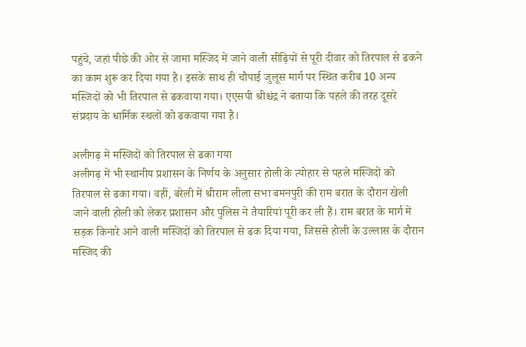पहुंचे, जहां पीछे की ओर से जामा मस्जिद में जाने वाली सीढ़ियों से पूरी दीवार को तिरपाल से ढकने का काम शुरू कर दिया गया है। इसके साथ ही चौपाई जुलूस मार्ग पर स्थित करीब 10 अन्य मस्जिदों को भी तिरपाल से ढकवाया गया। एएसपी श्रीश्चंद्र ने बताया कि पहले की तरह दूसरे संप्रदाय के धार्मिक स्थलों को ढकवाया गया है।

अलीगढ़ में मस्जिदों को तिरपाल से ढका गया
अलीगढ़ में भी स्थानीय प्रशासन के निर्णय के अनुसार होली के त्योहार से पहले मस्जिदों को तिरपाल से ढका गया। वहीं, बरेली में श्रीराम लीला सभा बमनपुरी की राम बरात के दौरान खेली जाने वाली होली को लेकर प्रशासन और पुलिस ने तैयारियां पूरी कर ली हैं। राम बरात के मार्ग में सड़क किनारे आने वाली मस्जिदों को तिरपाल से ढक दिया गया, जिससे होली के उल्लास के दौरान मस्जिद की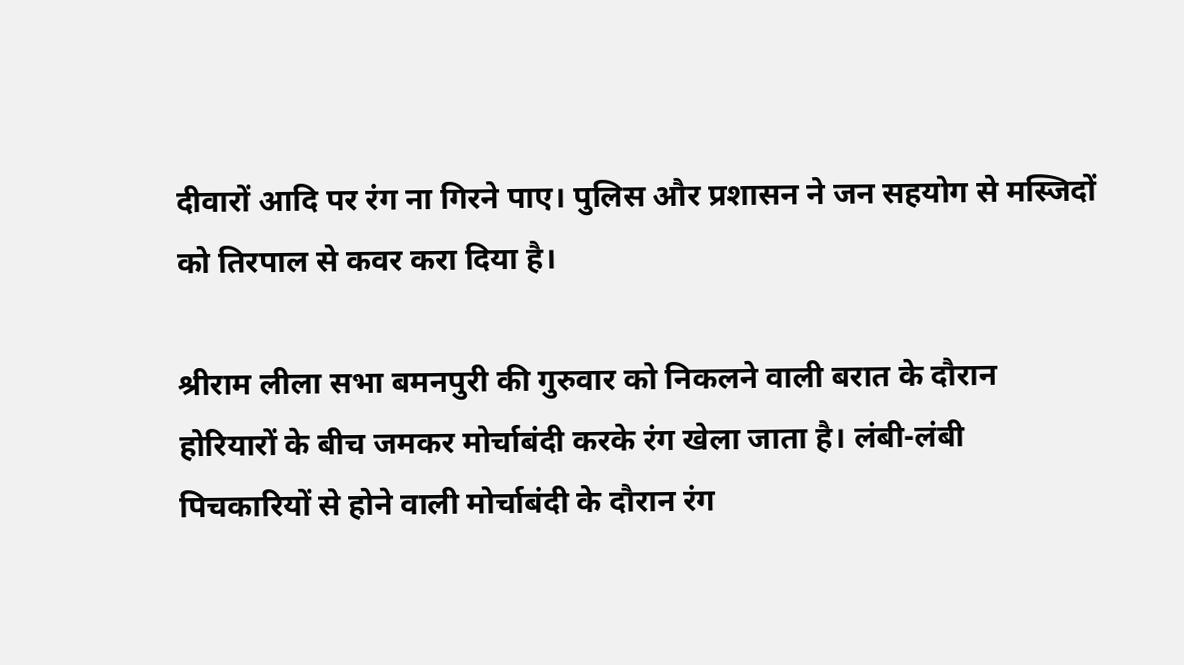दीवारों आदि पर रंग ना गिरने पाए। पुलिस और प्रशासन ने जन सहयोग से मस्जिदों को तिरपाल से कवर करा दिया है।

श्रीराम लीला सभा बमनपुरी की गुरुवार को निकलने वाली बरात के दौरान होरियारों के बीच जमकर मोर्चाबंदी करके रंग खेला जाता है। लंबी-लंबी पिचकारियों से होने वाली मोर्चाबंदी के दौरान रंग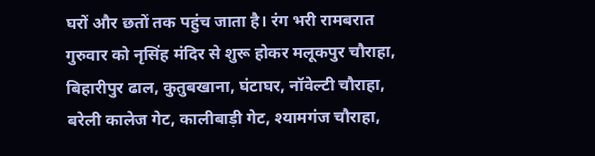घरों और छतों तक पहुंच जाता है। रंग भरी रामबरात गुरुवार को नृसिंह मंदिर से शुरू होकर मलूकपुर चौराहा, बिहारीपुर ढाल, कुतुबखाना, घंटाघर, नॉवेल्टी चौराहा, बरेली कालेज गेट, कालीबाड़ी गेट, श्यामगंज चौराहा,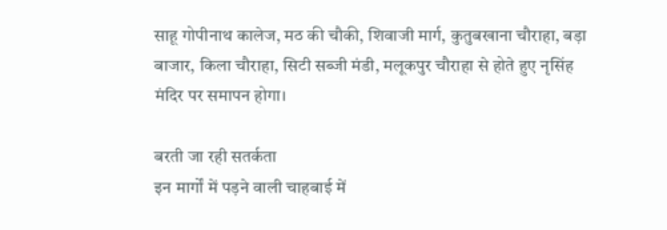साहू गोपीनाथ कालेज, मठ की चौकी, शिवाजी मार्ग, कुतुबखाना चौराहा, बड़ा बाजार, किला चौराहा, सिटी सब्जी मंडी, मलूकपुर चौराहा से होते हुए नृसिंह मंदिर पर समापन होगा।

बरती जा रही सतर्कता
इन मार्गों में पड़ने वाली चाहबाई में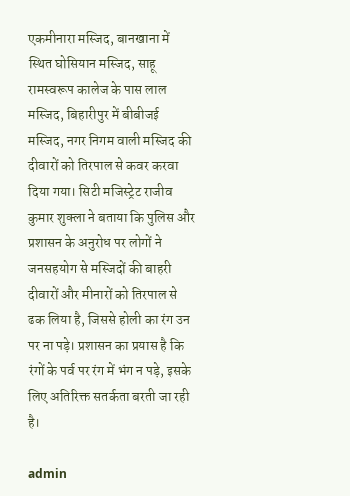एकमीनारा मस्जिद, बानखाना में स्थित घोसियान मस्जिद, साहू रामस्वरूप कालेज के पास लाल मस्जिद, बिहारीपुर में बीबीजई मस्जिद, नगर निगम वाली मस्जिद की दीवारों को तिरपाल से कवर करवा दिया गया। सिटी मजिस्ट्रेट राजीव कुमार शुक्ला ने बताया कि पुलिस और प्रशासन के अनुरोध पर लोगों ने जनसहयोग से मस्जिदों की बाहरी दीवारों और मीनारों को तिरपाल से ढक लिया है, जिससे होली का रंग उन पर ना पड़े। प्रशासन का प्रयास है कि रंगों के पर्व पर रंग में भंग न पड़े, इसके लिए अतिरिक्त सतर्कता बरती जा रही है।

admin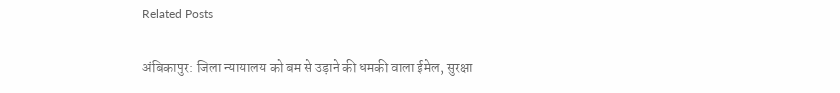Related Posts

अंबिकापुर: जिला न्यायालय को बम से उड़ाने की धमकी वाला ईमेल, सुरक्षा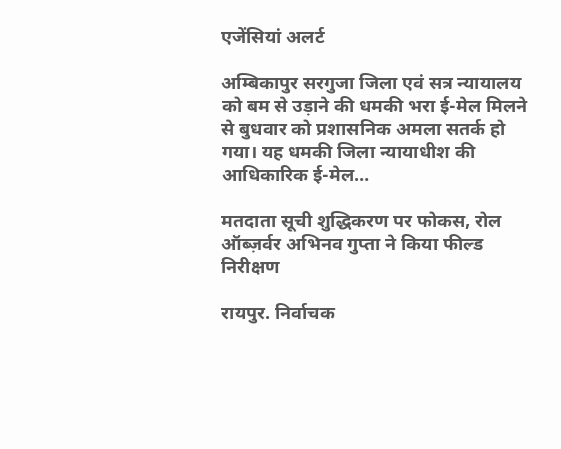एजेंसियां अलर्ट

अम्बिकापुर सरगुजा जिला एवं सत्र न्यायालय को बम से उड़ाने की धमकी भरा ई-मेल मिलने से बुधवार को प्रशासनिक अमला सतर्क हो गया। यह धमकी जिला न्यायाधीश की आधिकारिक ई-मेल…

मतदाता सूची शुद्धिकरण पर फोकस, रोल ऑब्ज़र्वर अभिनव गुप्ता ने किया फील्ड निरीक्षण

रायपुर. निर्वाचक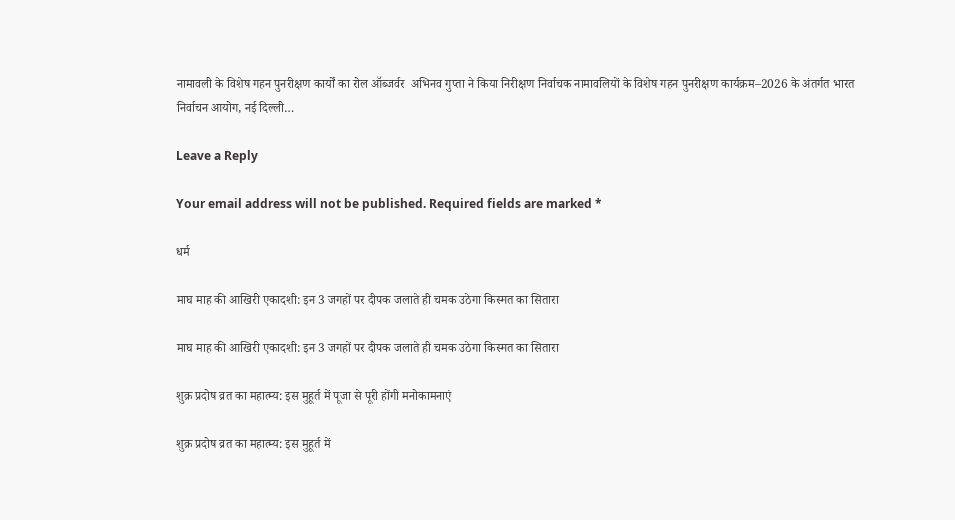नामावली के विशेष गहन पुनरीक्षण कार्यों का रोल ऑब्जर्वर  अभिनव गुप्ता ने किया निरीक्षण निर्वाचक नामावलियों के विशेष गहन पुनरीक्षण कार्यक्रम–2026 के अंतर्गत भारत निर्वाचन आयोग, नई दिल्ली…

Leave a Reply

Your email address will not be published. Required fields are marked *

धर्म

माघ माह की आखिरी एकादशी: इन 3 जगहों पर दीपक जलाते ही चमक उठेगा किस्मत का सितारा

माघ माह की आखिरी एकादशी: इन 3 जगहों पर दीपक जलाते ही चमक उठेगा किस्मत का सितारा

शुक्र प्रदोष व्रत का महात्म्य: इस मुहूर्त में पूजा से पूरी होंगी मनोकामनाएं

शुक्र प्रदोष व्रत का महात्म्य: इस मुहूर्त में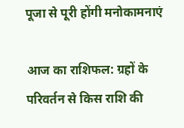पूजा से पूरी होंगी मनोकामनाएं

आज का राशिफल: ग्रहों के परिवर्तन से किस राशि की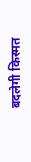बदलेगी किस्मत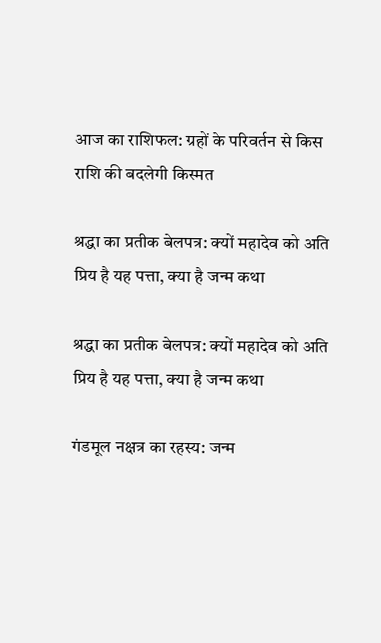आज का राशिफल: ग्रहों के परिवर्तन से किस राशि की बदलेगी किस्मत

श्रद्धा का प्रतीक बेलपत्र: क्यों महादेव को अति प्रिय है यह पत्ता, क्या है जन्म कथा

श्रद्धा का प्रतीक बेलपत्र: क्यों महादेव को अति प्रिय है यह पत्ता, क्या है जन्म कथा

गंडमूल नक्षत्र का रहस्य: जन्म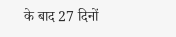के बाद 27 दिनों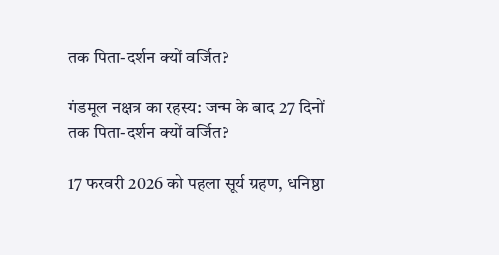तक पिता-दर्शन क्यों वर्जित?

गंडमूल नक्षत्र का रहस्य: जन्म के बाद 27 दिनों तक पिता-दर्शन क्यों वर्जित?

17 फरवरी 2026 को पहला सूर्य ग्रहण, धनिष्ठा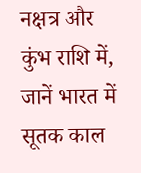नक्षत्र और कुंभ राशि में, जानें भारत में सूतक काल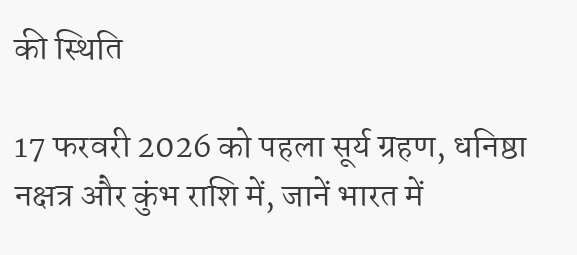की स्थिति

17 फरवरी 2026 को पहला सूर्य ग्रहण, धनिष्ठा नक्षत्र और कुंभ राशि में, जानें भारत में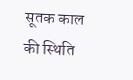सूतक काल की स्थिति